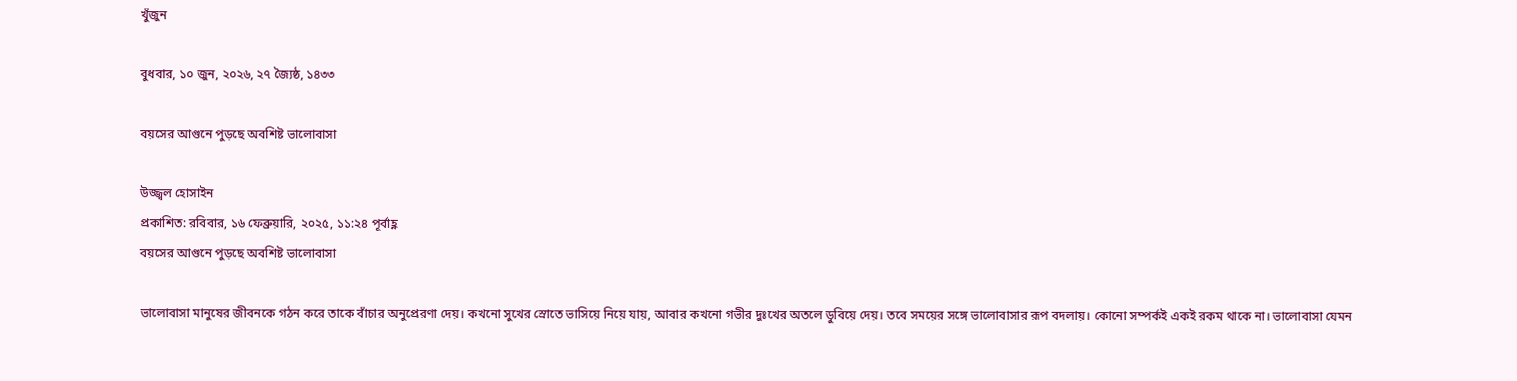খুঁজুন

বুধবার, ১০ জুন, ২০২৬, ২৭ জ্যৈষ্ঠ, ১৪৩৩

বয়সের আগুনে পুড়ছে অবশিষ্ট ভালোবাসা

উজ্জ্বল হোসাইন
প্রকাশিত: রবিবার, ১৬ ফেব্রুয়ারি, ২০২৫, ১১:২৪ পূর্বাহ্ণ
বয়সের আগুনে পুড়ছে অবশিষ্ট ভালোবাসা

ভালোবাসা মানুষের জীবনকে গঠন করে তাকে বাঁচার অনুপ্রেরণা দেয়। কখনো সুখের স্রোতে ভাসিয়ে নিয়ে যায়, আবার কখনো গভীর দুঃখের অতলে ডুবিয়ে দেয়। তবে সময়ের সঙ্গে ভালোবাসার রূপ বদলায়। কোনো সম্পর্কই একই রকম থাকে না। ভালোবাসা যেমন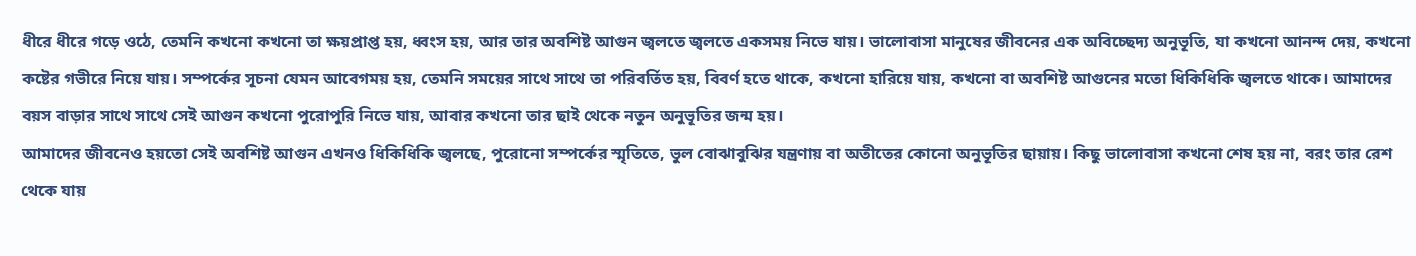ধীরে ধীরে গড়ে ওঠে, তেমনি কখনো কখনো তা ক্ষয়প্রাপ্ত হয়, ধ্বংস হয়, আর তার অবশিষ্ট আগুন জ্বলতে জ্বলতে একসময় নিভে যায়। ভালোবাসা মানুষের জীবনের এক অবিচ্ছেদ্য অনুভূতি, যা কখনো আনন্দ দেয়, কখনো কষ্টের গভীরে নিয়ে যায়। সম্পর্কের সূচনা যেমন আবেগময় হয়, তেমনি সময়ের সাথে সাথে তা পরিবর্তিত হয়, বিবর্ণ হতে থাকে, কখনো হারিয়ে যায়, কখনো বা অবশিষ্ট আগুনের মতো ধিকিধিকি জ্বলতে থাকে। আমাদের বয়স বাড়ার সাথে সাথে সেই আগুন কখনো পুরোপুরি নিভে যায়, আবার কখনো তার ছাই থেকে নতুন অনুভূতির জন্ম হয়।
আমাদের জীবনেও হয়তো সেই অবশিষ্ট আগুন এখনও ধিকিধিকি জ্বলছে, পুরোনো সম্পর্কের স্মৃতিতে, ভুল বোঝাবুঝির যন্ত্রণায় বা অতীতের কোনো অনুভূতির ছায়ায়। কিছু ভালোবাসা কখনো শেষ হয় না, বরং তার রেশ থেকে যায়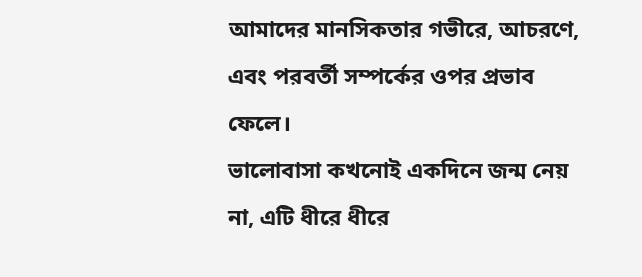আমাদের মানসিকতার গভীরে, আচরণে, এবং পরবর্তী সম্পর্কের ওপর প্রভাব ফেলে।
ভালোবাসা কখনোই একদিনে জন্ম নেয় না, এটি ধীরে ধীরে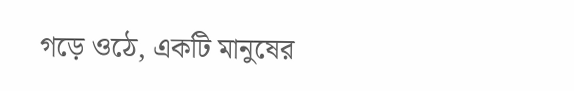গড়ে ওঠে, একটি মানুষের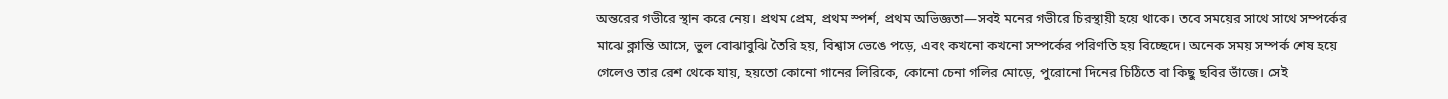অন্তরের গভীরে স্থান করে নেয়। প্রথম প্রেম, প্রথম স্পর্শ, প্রথম অভিজ্ঞতা—সবই মনের গভীরে চিরস্থায়ী হয়ে থাকে। তবে সময়ের সাথে সাথে সম্পর্কের মাঝে ক্লান্তি আসে, ভুল বোঝাবুঝি তৈরি হয়, বিশ্বাস ভেঙে পড়ে, এবং কখনো কখনো সম্পর্কের পরিণতি হয় বিচ্ছেদে। অনেক সময় সম্পর্ক শেষ হয়ে গেলেও তার রেশ থেকে যায়, হয়তো কোনো গানের লিরিকে, কোনো চেনা গলির মোড়ে, পুরোনো দিনের চিঠিতে বা কিছু ছবির ভাঁজে। সেই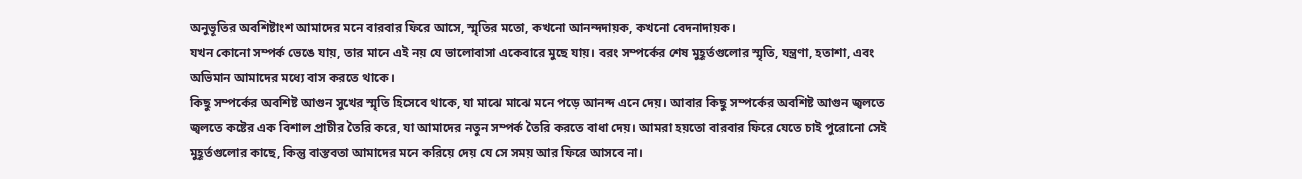অনুভূতির অবশিষ্টাংশ আমাদের মনে বারবার ফিরে আসে, স্মৃতির মতো, কখনো আনন্দদায়ক, কখনো বেদনাদায়ক।
যখন কোনো সম্পর্ক ভেঙে যায়, তার মানে এই নয় যে ভালোবাসা একেবারে মুছে যায়। বরং সম্পর্কের শেষ মুহূর্তগুলোর স্মৃতি, যন্ত্রণা, হতাশা, এবং অভিমান আমাদের মধ্যে বাস করতে থাকে।
কিছু সম্পর্কের অবশিষ্ট আগুন সুখের স্মৃতি হিসেবে থাকে, যা মাঝে মাঝে মনে পড়ে আনন্দ এনে দেয়। আবার কিছু সম্পর্কের অবশিষ্ট আগুন জ্বলতে জ্বলতে কষ্টের এক বিশাল প্রাচীর তৈরি করে, যা আমাদের নতুন সম্পর্ক তৈরি করতে বাধা দেয়। আমরা হয়তো বারবার ফিরে যেতে চাই পুরোনো সেই মুহূর্তগুলোর কাছে, কিন্তু বাস্তবতা আমাদের মনে করিয়ে দেয় যে সে সময় আর ফিরে আসবে না।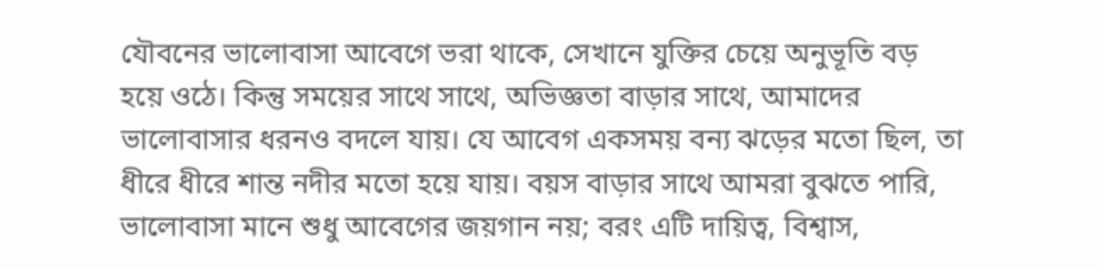যৌবনের ভালোবাসা আবেগে ভরা থাকে, সেখানে যুক্তির চেয়ে অনুভূতি বড় হয়ে ওঠে। কিন্তু সময়ের সাথে সাথে, অভিজ্ঞতা বাড়ার সাথে, আমাদের ভালোবাসার ধরনও বদলে যায়। যে আবেগ একসময় বন্য ঝড়ের মতো ছিল, তা ধীরে ধীরে শান্ত নদীর মতো হয়ে যায়। বয়স বাড়ার সাথে আমরা বুঝতে পারি, ভালোবাসা মানে শুধু আবেগের জয়গান নয়; বরং এটি দায়িত্ব, বিশ্বাস,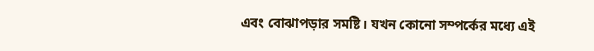এবং বোঝাপড়ার সমষ্টি। যখন কোনো সম্পর্কের মধ্যে এই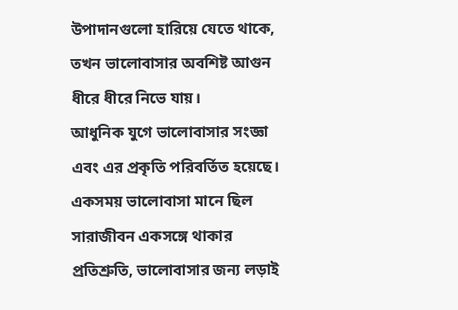উপাদানগুলো হারিয়ে যেতে থাকে, তখন ভালোবাসার অবশিষ্ট আগুন ধীরে ধীরে নিভে যায়।
আধুনিক যুগে ভালোবাসার সংজ্ঞা এবং এর প্রকৃতি পরিবর্তিত হয়েছে। একসময় ভালোবাসা মানে ছিল সারাজীবন একসঙ্গে থাকার প্রতিশ্রুতি, ভালোবাসার জন্য লড়াই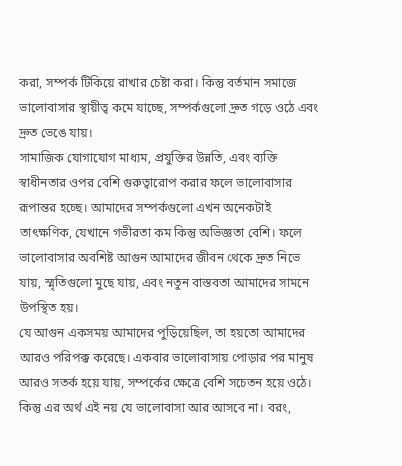করা, সম্পর্ক টিকিয়ে রাখার চেষ্টা করা। কিন্তু বর্তমান সমাজে ভালোবাসার স্থায়ীত্ব কমে যাচ্ছে, সম্পর্কগুলো দ্রুত গড়ে ওঠে এবং দ্রুত ভেঙে যায়।
সামাজিক যোগাযোগ মাধ্যম, প্রযুক্তির উন্নতি, এবং ব্যক্তি স্বাধীনতার ওপর বেশি গুরুত্বারোপ করার ফলে ভালোবাসার রূপান্তর হচ্ছে। আমাদের সম্পর্কগুলো এখন অনেকটাই তাৎক্ষণিক, যেখানে গভীরতা কম কিন্তু অভিজ্ঞতা বেশি। ফলে ভালোবাসার অবশিষ্ট আগুন আমাদের জীবন থেকে দ্রুত নিভে যায়, স্মৃতিগুলো মুছে যায়, এবং নতুন বাস্তবতা আমাদের সামনে উপস্থিত হয়।
যে আগুন একসময় আমাদের পুড়িয়েছিল, তা হয়তো আমাদের আরও পরিপক্ক করেছে। একবার ভালোবাসায় পোড়ার পর মানুষ আরও সতর্ক হয়ে যায়, সম্পর্কের ক্ষেত্রে বেশি সচেতন হয়ে ওঠে। কিন্তু এর অর্থ এই নয় যে ভালোবাসা আর আসবে না। বরং,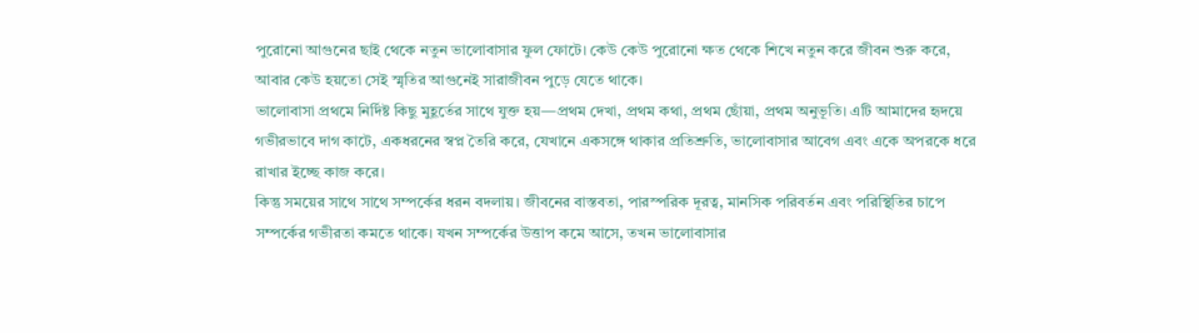পুরোনো আগুনের ছাই থেকে নতুন ভালোবাসার ফুল ফোটে। কেউ কেউ পুরোনো ক্ষত থেকে শিখে নতুন করে জীবন শুরু করে, আবার কেউ হয়তো সেই স্মৃতির আগুনেই সারাজীবন পুড়ে যেতে থাকে।
ভালোবাসা প্রথমে নির্দিষ্ট কিছু মুহূর্তের সাথে যুক্ত হয়—প্রথম দেখা, প্রথম কথা, প্রথম ছোঁয়া, প্রথম অনুভূতি। এটি আমাদের হৃদয়ে গভীরভাবে দাগ কাটে, একধরনের স্বপ্ন তৈরি করে, যেখানে একসঙ্গে থাকার প্রতিশ্রুতি, ভালোবাসার আবেগ এবং একে অপরকে ধরে রাখার ইচ্ছে কাজ করে।
কিন্তু সময়ের সাথে সাথে সম্পর্কের ধরন বদলায়। জীবনের বাস্তবতা, পারস্পরিক দূরত্ব, মানসিক পরিবর্তন এবং পরিস্থিতির চাপে সম্পর্কের গভীরতা কমতে থাকে। যখন সম্পর্কের উত্তাপ কমে আসে, তখন ভালোবাসার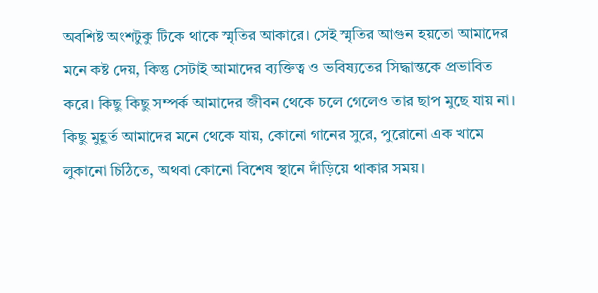অবশিষ্ট অংশটুকু টিকে থাকে স্মৃতির আকারে। সেই স্মৃতির আগুন হয়তো আমাদের মনে কষ্ট দেয়, কিন্তু সেটাই আমাদের ব্যক্তিত্ব ও ভবিষ্যতের সিদ্ধান্তকে প্রভাবিত করে। কিছু কিছু সম্পর্ক আমাদের জীবন থেকে চলে গেলেও তার ছাপ মুছে যায় না। কিছু মুহূর্ত আমাদের মনে থেকে যায়, কোনো গানের সুরে, পুরোনো এক খামে লুকানো চিঠিতে, অথবা কোনো বিশেষ স্থানে দাঁড়িয়ে থাকার সময়।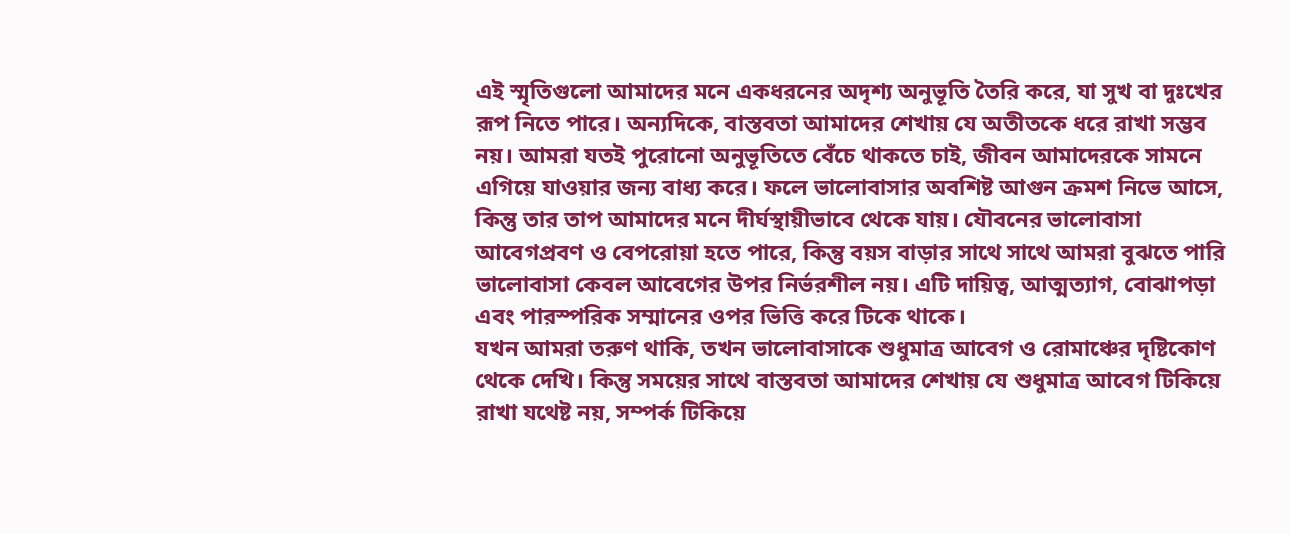এই স্মৃতিগুলো আমাদের মনে একধরনের অদৃশ্য অনুভূতি তৈরি করে, যা সুখ বা দুঃখের রূপ নিতে পারে। অন্যদিকে, বাস্তবতা আমাদের শেখায় যে অতীতকে ধরে রাখা সম্ভব নয়। আমরা যতই পুরোনো অনুভূতিতে বেঁচে থাকতে চাই, জীবন আমাদেরকে সামনে এগিয়ে যাওয়ার জন্য বাধ্য করে। ফলে ভালোবাসার অবশিষ্ট আগুন ক্রমশ নিভে আসে, কিন্তু তার তাপ আমাদের মনে দীর্ঘস্থায়ীভাবে থেকে যায়। যৌবনের ভালোবাসা আবেগপ্রবণ ও বেপরোয়া হতে পারে, কিন্তু বয়স বাড়ার সাথে সাথে আমরা বুঝতে পারি ভালোবাসা কেবল আবেগের উপর নির্ভরশীল নয়। এটি দায়িত্ব, আত্মত্যাগ, বোঝাপড়া এবং পারস্পরিক সম্মানের ওপর ভিত্তি করে টিকে থাকে।
যখন আমরা তরুণ থাকি, তখন ভালোবাসাকে শুধুমাত্র আবেগ ও রোমাঞ্চের দৃষ্টিকোণ থেকে দেখি। কিন্তু সময়ের সাথে বাস্তবতা আমাদের শেখায় যে শুধুমাত্র আবেগ টিকিয়ে রাখা যথেষ্ট নয়, সম্পর্ক টিকিয়ে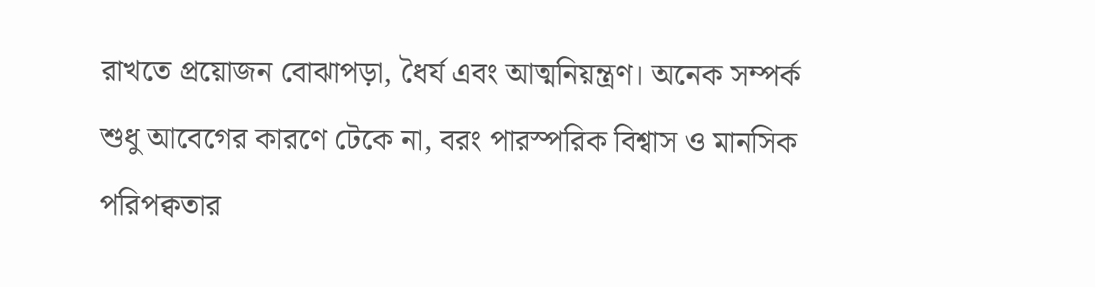রাখতে প্রয়োজন বোঝাপড়া, ধৈর্য এবং আত্মনিয়ন্ত্রণ। অনেক সম্পর্ক শুধু আবেগের কারণে টেকে না, বরং পারস্পরিক বিশ্বাস ও মানসিক পরিপক্বতার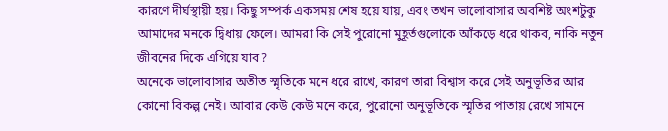কারণে দীর্ঘস্থায়ী হয়। কিছু সম্পর্ক একসময় শেষ হয়ে যায়, এবং তখন ভালোবাসার অবশিষ্ট অংশটুকু আমাদের মনকে দ্বিধায় ফেলে। আমরা কি সেই পুরোনো মুহূর্তগুলোকে আঁকড়ে ধরে থাকব, নাকি নতুন জীবনের দিকে এগিয়ে যাব?
অনেকে ভালোবাসার অতীত স্মৃতিকে মনে ধরে রাখে, কারণ তারা বিশ্বাস করে সেই অনুভূতির আর কোনো বিকল্প নেই। আবার কেউ কেউ মনে করে, পুরোনো অনুভূতিকে স্মৃতির পাতায় রেখে সামনে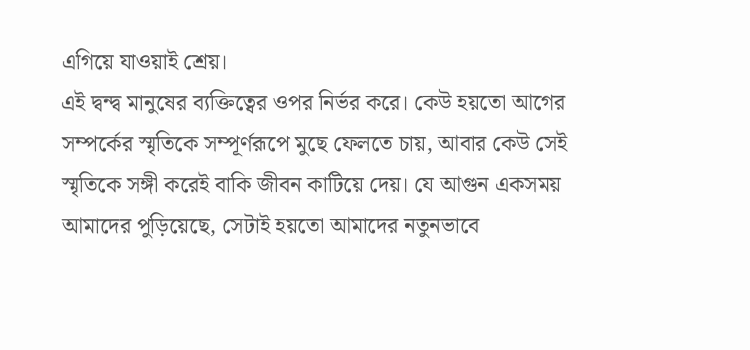এগিয়ে যাওয়াই শ্রেয়।
এই দ্বন্দ্ব মানুষের ব্যক্তিত্বের ওপর নির্ভর করে। কেউ হয়তো আগের সম্পর্কের স্মৃতিকে সম্পূর্ণরূপে মুছে ফেলতে চায়, আবার কেউ সেই স্মৃতিকে সঙ্গী করেই বাকি জীবন কাটিয়ে দেয়। যে আগুন একসময় আমাদের পুড়িয়েছে, সেটাই হয়তো আমাদের নতুনভাবে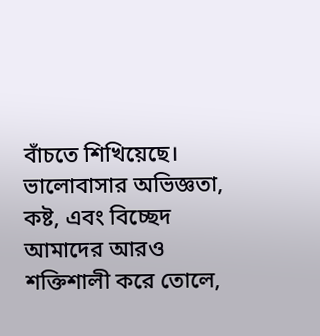বাঁচতে শিখিয়েছে। ভালোবাসার অভিজ্ঞতা, কষ্ট, এবং বিচ্ছেদ আমাদের আরও শক্তিশালী করে তোলে,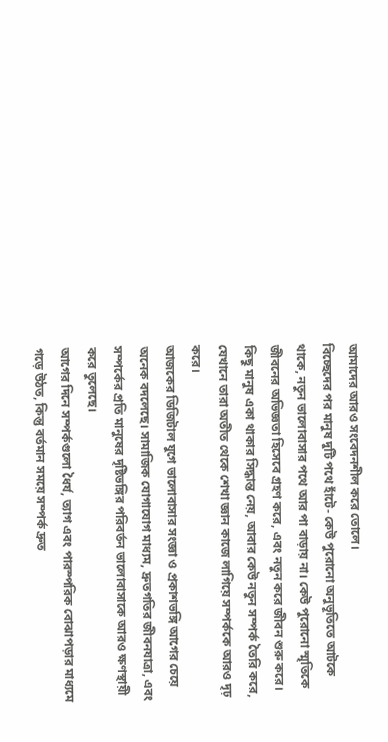আমাদের আরও সংবেদনশীল করে তোলে।
বিচ্ছেদের পর মানুষ দুটি পথে হাঁটে- কেউ পুরোনো অনুভূতিতে আটকে থাকে, নতুন ভালোবাসার পথে আর পা বাড়ায় না। কেউ পুরোনো স্মৃতিকে জীবনের অভিজ্ঞতা হিসেবে গ্রহণ করে, এবং নতুন করে জীবন শুরু করে।
কিছু মানুষ একা থাকার সিদ্ধান্ত নেয়, আবার কেউ নতুন সম্পর্ক তৈরি করে, যেখানে তারা অতীত থেকে শেখা জ্ঞান কাজে লাগিয়ে সম্পর্ককে আরও দৃঢ় করে।
আজকের ডিজিটাল যুগে ভালোবাসার সংজ্ঞা ও প্রকাশভঙ্গি আগের চেয়ে অনেক বদলেছে। সামাজিক যোগাযোগ মাধ্যম, দ্রুতগতির জীবনযাত্রা, এবং সম্পর্কের প্রতি মানুষের দৃষ্টিভঙ্গির পরিবর্তন ভালোবাসাকে আরও ক্ষণস্থায়ী করে তুলেছে।
আগের দিনে সম্পর্কগুলো ধৈর্য, ত্যাগ এবং পারস্পরিক বোঝাপড়ার মাধ্যমে গড়ে উঠত, কিন্তু বর্তমান সময়ে সম্পর্ক দ্রুত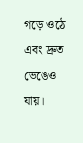গড়ে ওঠে এবং দ্রুত ভেঙেও যায়।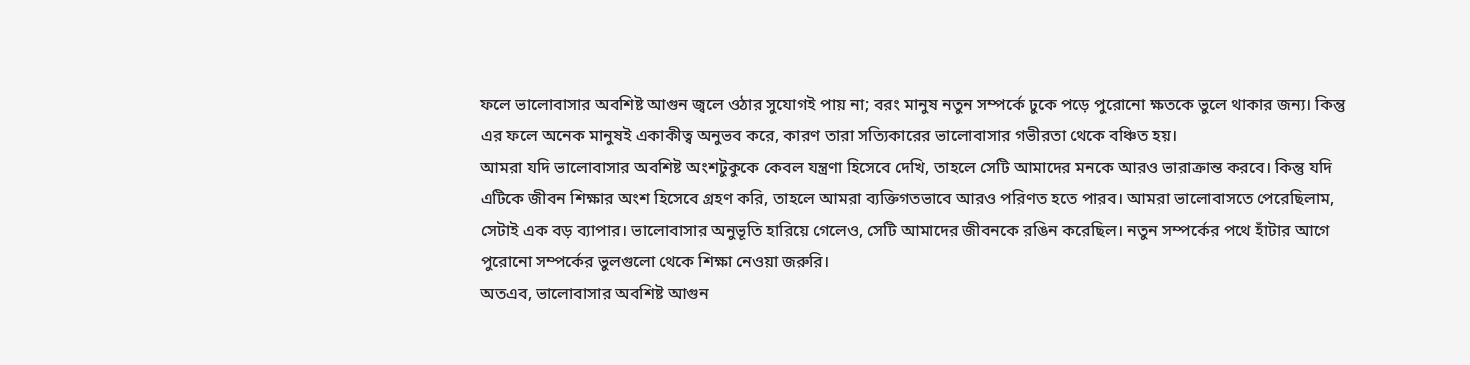ফলে ভালোবাসার অবশিষ্ট আগুন জ্বলে ওঠার সুযোগই পায় না; বরং মানুষ নতুন সম্পর্কে ঢুকে পড়ে পুরোনো ক্ষতকে ভুলে থাকার জন্য। কিন্তু এর ফলে অনেক মানুষই একাকীত্ব অনুভব করে, কারণ তারা সত্যিকারের ভালোবাসার গভীরতা থেকে বঞ্চিত হয়।
আমরা যদি ভালোবাসার অবশিষ্ট অংশটুকুকে কেবল যন্ত্রণা হিসেবে দেখি, তাহলে সেটি আমাদের মনকে আরও ভারাক্রান্ত করবে। কিন্তু যদি এটিকে জীবন শিক্ষার অংশ হিসেবে গ্রহণ করি, তাহলে আমরা ব্যক্তিগতভাবে আরও পরিণত হতে পারব। আমরা ভালোবাসতে পেরেছিলাম, সেটাই এক বড় ব্যাপার। ভালোবাসার অনুভূতি হারিয়ে গেলেও, সেটি আমাদের জীবনকে রঙিন করেছিল। নতুন সম্পর্কের পথে হাঁটার আগে পুরোনো সম্পর্কের ভুলগুলো থেকে শিক্ষা নেওয়া জরুরি।
অতএব, ভালোবাসার অবশিষ্ট আগুন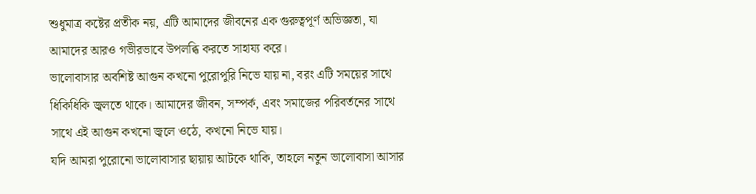শুধুমাত্র কষ্টের প্রতীক নয়, এটি আমাদের জীবনের এক গুরুত্বপূর্ণ অভিজ্ঞতা, যা আমাদের আরও গভীরভাবে উপলব্ধি করতে সাহায্য করে।
ভালোবাসার অবশিষ্ট আগুন কখনো পুরোপুরি নিভে যায় না, বরং এটি সময়ের সাথে ধিকিধিকি জ্বলতে থাকে। আমাদের জীবন, সম্পর্ক, এবং সমাজের পরিবর্তনের সাথে সাথে এই আগুন কখনো জ্বলে ওঠে, কখনো নিভে যায়।
যদি আমরা পুরোনো ভালোবাসার ছায়ায় আটকে থাকি, তাহলে নতুন ভালোবাসা আসার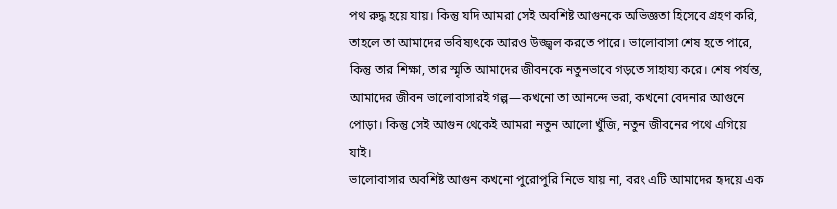পথ রুদ্ধ হয়ে যায়। কিন্তু যদি আমরা সেই অবশিষ্ট আগুনকে অভিজ্ঞতা হিসেবে গ্রহণ করি, তাহলে তা আমাদের ভবিষ্যৎকে আরও উজ্জ্বল করতে পারে। ভালোবাসা শেষ হতে পারে, কিন্তু তার শিক্ষা, তার স্মৃতি আমাদের জীবনকে নতুনভাবে গড়তে সাহায্য করে। শেষ পর্যন্ত, আমাদের জীবন ভালোবাসারই গল্প—কখনো তা আনন্দে ভরা, কখনো বেদনার আগুনে পোড়া। কিন্তু সেই আগুন থেকেই আমরা নতুন আলো খুঁজি, নতুন জীবনের পথে এগিয়ে যাই।
ভালোবাসার অবশিষ্ট আগুন কখনো পুরোপুরি নিভে যায় না, বরং এটি আমাদের হৃদয়ে এক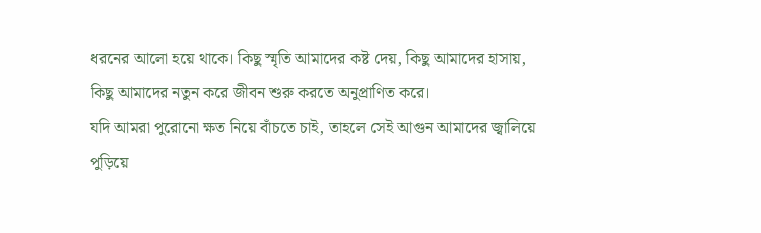ধরনের আলো হয়ে থাকে। কিছু স্মৃতি আমাদের কষ্ট দেয়, কিছু আমাদের হাসায়, কিছু আমাদের নতুন করে জীবন শুরু করতে অনুপ্রাণিত করে।
যদি আমরা পুরোনো ক্ষত নিয়ে বাঁচতে চাই, তাহলে সেই আগুন আমাদের জ্বালিয়ে পুড়িয়ে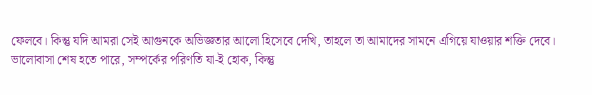ফেলবে। কিন্তু যদি আমরা সেই আগুনকে অভিজ্ঞতার আলো হিসেবে দেখি, তাহলে তা আমাদের সামনে এগিয়ে যাওয়ার শক্তি দেবে।
ভালোবাসা শেষ হতে পারে, সম্পর্কের পরিণতি যা-ই হোক, কিন্তু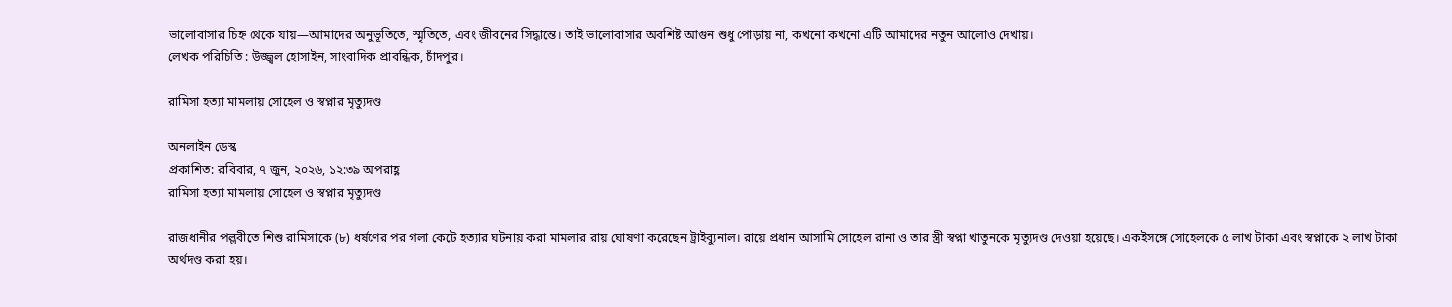ভালোবাসার চিহ্ন থেকে যায়—আমাদের অনুভূতিতে, স্মৃতিতে, এবং জীবনের সিদ্ধান্তে। তাই ভালোবাসার অবশিষ্ট আগুন শুধু পোড়ায় না, কখনো কখনো এটি আমাদের নতুন আলোও দেখায়।
লেখক পরিচিতি : উজ্জ্বল হোসাইন, সাংবাদিক প্রাবন্ধিক, চাঁদপুর।

রামিসা হত্যা মামলায় সোহেল ও স্বপ্নার মৃত্যুদণ্ড

অনলাইন ডেস্ক
প্রকাশিত: রবিবার, ৭ জুন, ২০২৬, ১২:৩৯ অপরাহ্ণ
রামিসা হত্যা মামলায় সোহেল ও স্বপ্নার মৃত্যুদণ্ড

রাজধানীর পল্লবীতে শিশু রামিসাকে (৮) ধর্ষণের পর গলা কেটে হত্যার ঘটনায় করা মামলার রায় ঘোষণা করেছেন ট্রাইব্যুনাল। রায়ে প্রধান আসামি সোহেল রানা ও তার স্ত্রী স্বপ্না খাতুনকে মৃত্যুদণ্ড দেওয়া হয়েছে। একইসঙ্গে সোহেলকে ৫ লাখ টাকা এবং স্বপ্নাকে ২ লাখ টাকা অর্থদণ্ড করা হয়।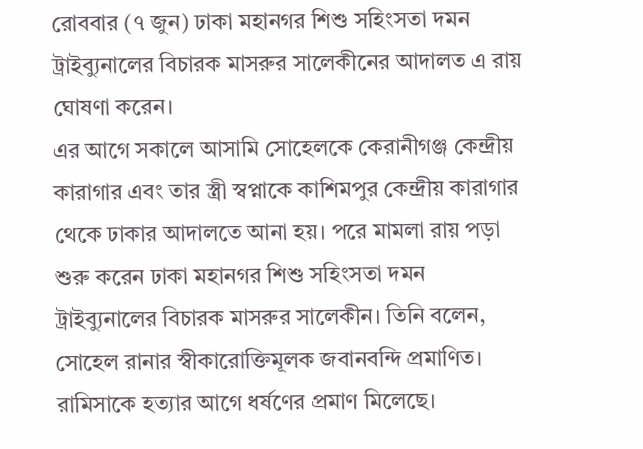রোববার (৭ জুন) ঢাকা মহানগর শিশু সহিংসতা দমন ট্রাইব্যুনালের বিচারক মাসরুর সালেকীনের আদালত এ রায় ঘোষণা করেন।
এর আগে সকালে আসামি সোহেলকে কেরানীগঞ্জ কেন্দ্রীয় কারাগার এবং তার স্ত্রী স্বপ্নাকে কাশিমপুর কেন্দ্রীয় কারাগার থেকে ঢাকার আদালতে আনা হয়। পরে মামলা রায় পড়া শুরু করেন ঢাকা মহানগর শিশু সহিংসতা দমন ট্রাইব্যুনালের বিচারক মাসরুর সালেকীন। তিনি বলেন, সোহেল রানার স্বীকারোক্তিমূলক জবানবন্দি প্রমাণিত। রামিসাকে হত্যার আগে ধর্ষণের প্রমাণ মিলেছে।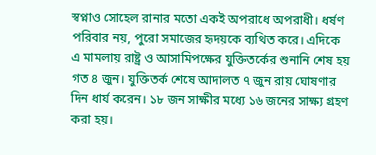স্বপ্নাও সোহেল রানার মতো একই অপরাধে অপরাধী। ধর্ষণ পরিবার নয়, পুরো সমাজের হৃদয়কে ব্যথিত করে। এদিকে এ মামলায় রাষ্ট্র ও আসামিপক্ষের যুক্তিতর্কের শুনানি শেষ হয় গত ৪ জুন। যুক্তিতর্ক শেষে আদালত ৭ জুন রায় ঘোষণার দিন ধার্য করেন। ১৮ জন সাক্ষীর মধ্যে ১৬ জনের সাক্ষ্য গ্রহণ করা হয়।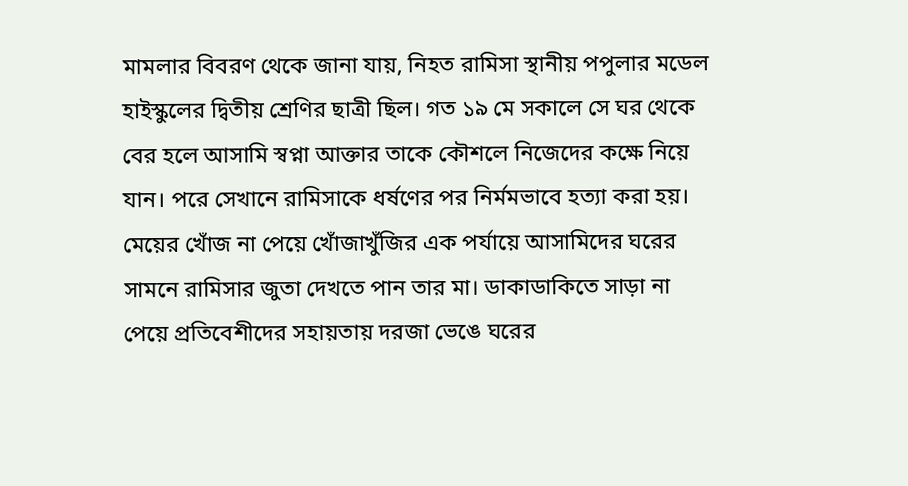মামলার বিবরণ থেকে জানা যায়, নিহত রামিসা স্থানীয় পপুলার মডেল হাইস্কুলের দ্বিতীয় শ্রেণির ছাত্রী ছিল। গত ১৯ মে সকালে সে ঘর থেকে বের হলে আসামি স্বপ্না আক্তার তাকে কৌশলে নিজেদের কক্ষে নিয়ে যান। পরে সেখানে রামিসাকে ধর্ষণের পর নির্মমভাবে হত্যা করা হয়। মেয়ের খোঁজ না পেয়ে খোঁজাখুঁজির এক পর্যায়ে আসামিদের ঘরের সামনে রামিসার জুতা দেখতে পান তার মা। ডাকাডাকিতে সাড়া না পেয়ে প্রতিবেশীদের সহায়তায় দরজা ভেঙে ঘরের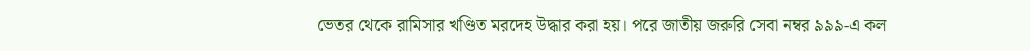ভেতর থেকে রামিসার খণ্ডিত মরদেহ উদ্ধার করা হয়। পরে জাতীয় জরুরি সেবা নম্বর ৯৯৯-এ কল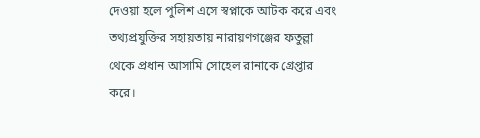দেওয়া হলে পুলিশ এসে স্বপ্নাকে আটক করে এবং তথ্যপ্রযুক্তির সহায়তায় নারায়ণগঞ্জের ফতুল্লা থেকে প্রধান আসামি সোহেল রানাকে গ্রেপ্তার করে।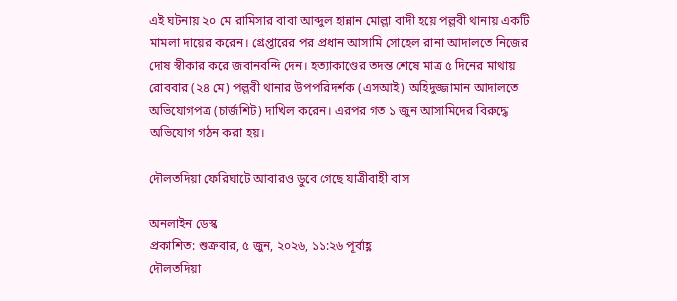এই ঘটনায় ২০ মে রামিসার বাবা আব্দুল হান্নান মোল্লা বাদী হয়ে পল্লবী থানায় একটি মামলা দায়ের করেন। গ্রেপ্তারের পর প্রধান আসামি সোহেল রানা আদালতে নিজের দোষ স্বীকার করে জবানবন্দি দেন। হত্যাকাণ্ডের তদন্ত শেষে মাত্র ৫ দিনের মাথায় রোববার (২৪ মে) পল্লবী থানার উপপরিদর্শক (এসআই) অহিদুজ্জামান আদালতে অভিযোগপত্র (চার্জশিট) দাখিল করেন। এরপর গত ১ জুন আসামিদের বিরুদ্ধে অভিযোগ গঠন করা হয়।

দৌলতদিয়া ফেরিঘাটে আবারও ডুবে গেছে যাত্রীবাহী বাস

অনলাইন ডেস্ক
প্রকাশিত: শুক্রবার, ৫ জুন, ২০২৬, ১১:২৬ পূর্বাহ্ণ
দৌলতদিয়া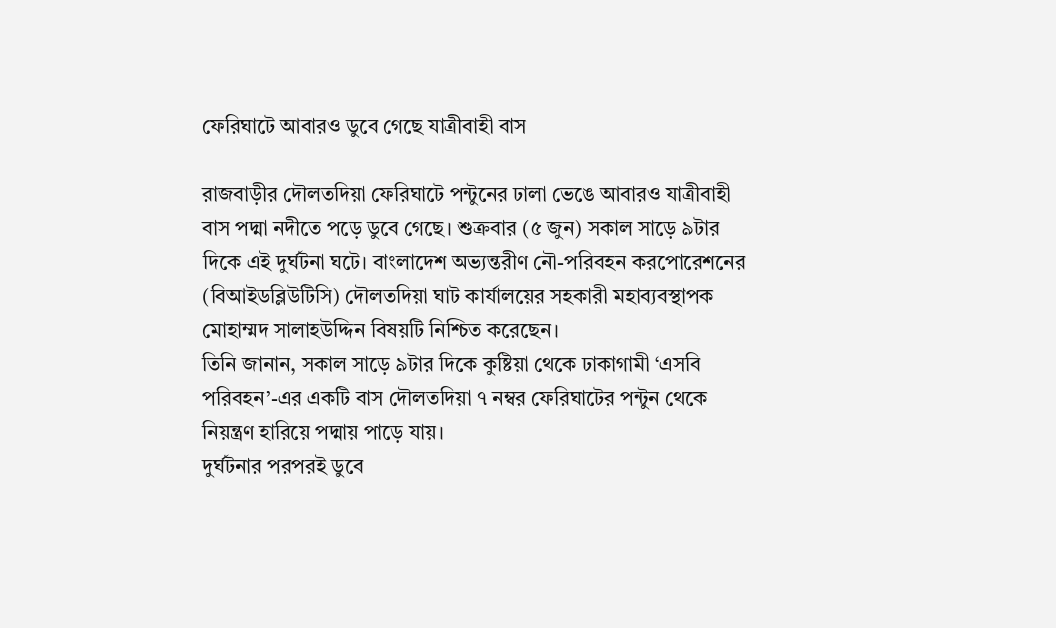ফেরিঘাটে আবারও ডুবে গেছে যাত্রীবাহী বাস

রাজবাড়ীর দৌলতদিয়া ফেরিঘাটে পন্টুনের ঢালা ভেঙে আবারও যাত্রীবাহী বাস পদ্মা নদীতে পড়ে ডুবে গেছে। শুক্রবার (৫ জুন) সকাল সাড়ে ৯টার দিকে এই দুর্ঘটনা ঘটে। বাংলাদেশ অভ্যন্তরীণ নৌ-পরিবহন করপোরেশনের (বিআইডব্লিউটিসি) দৌলতদিয়া ঘাট কার্যালয়ের সহকারী মহাব্যবস্থাপক মোহাম্মদ সালাহউদ্দিন বিষয়টি নিশ্চিত করেছেন।
তিনি জানান, সকাল সাড়ে ৯টার দিকে কুষ্টিয়া থেকে ঢাকাগামী ‘এসবি পরিবহন’-এর একটি বাস দৌলতদিয়া ৭ নম্বর ফেরিঘাটের পন্টুন থেকে নিয়ন্ত্রণ হারিয়ে পদ্মায় পাড়ে যায়।
দুর্ঘটনার পরপরই ডুবে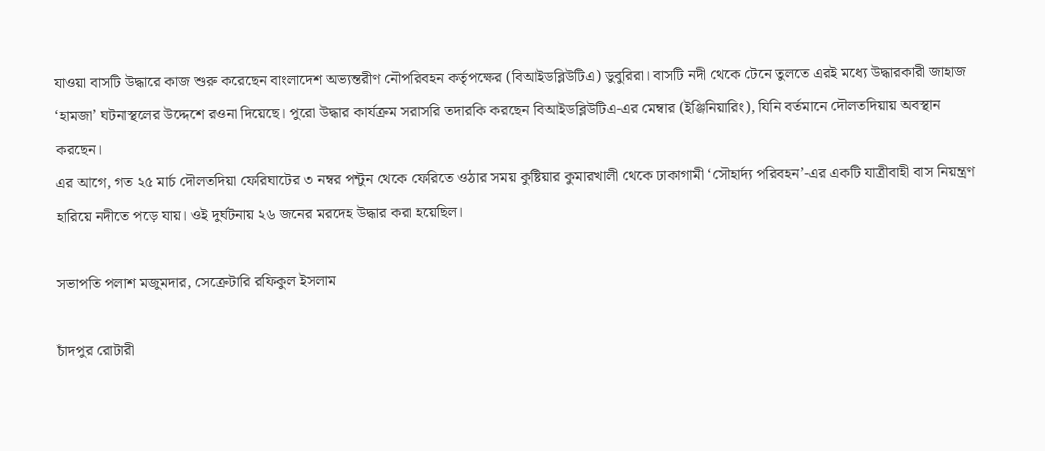যাওয়া বাসটি উদ্ধারে কাজ শুরু করেছেন বাংলাদেশ অভ্যন্তরীণ নৌপরিবহন কর্তৃপক্ষের (বিআইডব্লিউটিএ) ডুবুরিরা। বাসটি নদী থেকে টেনে তুলতে এরই মধ্যে উদ্ধারকারী জাহাজ ‘হামজা’ ঘটনাস্থলের উদ্দেশে রওনা দিয়েছে। পুরো উদ্ধার কার্যক্রম সরাসরি তদারকি করছেন বিআইডব্লিউটিএ-এর মেম্বার (ইঞ্জিনিয়ারিং), যিনি বর্তমানে দৌলতদিয়ায় অবস্থান করছেন।
এর আগে, গত ২৫ মার্চ দৌলতদিয়া ফেরিঘাটের ৩ নম্বর পন্টুন থেকে ফেরিতে ওঠার সময় কুষ্টিয়ার কুমারখালী থেকে ঢাকাগামী ‘সৌহার্দ্য পরিবহন’-এর একটি যাত্রীবাহী বাস নিয়ন্ত্রণ হারিয়ে নদীতে পড়ে যায়। ওই দুর্ঘটনায় ২৬ জনের মরদেহ উদ্ধার করা হয়েছিল।

সভাপতি পলাশ মজুমদার, সেক্রেটারি রফিকুল ইসলাম

চাঁদপুর রোটারী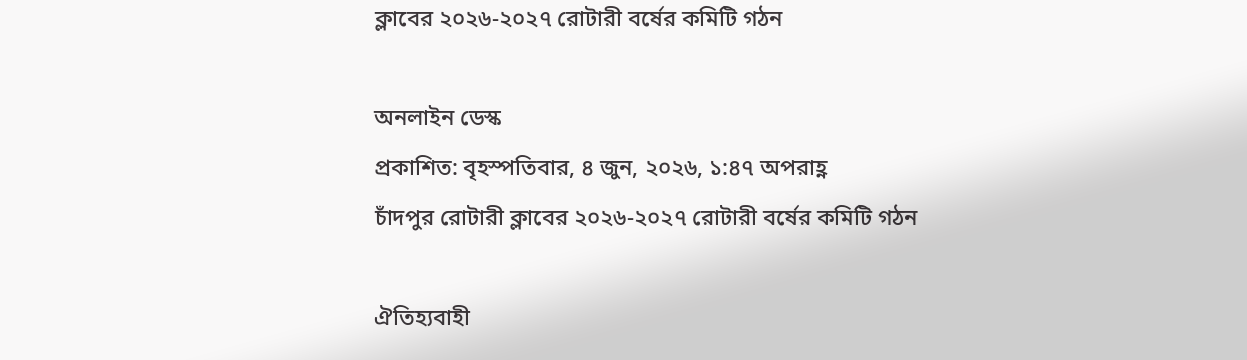ক্লাবের ২০২৬-২০২৭ রোটারী বর্ষের কমিটি গঠন

অনলাইন ডেস্ক
প্রকাশিত: বৃহস্পতিবার, ৪ জুন, ২০২৬, ১:৪৭ অপরাহ্ণ
চাঁদপুর রোটারী ক্লাবের ২০২৬-২০২৭ রোটারী বর্ষের কমিটি গঠন

ঐতিহ্যবাহী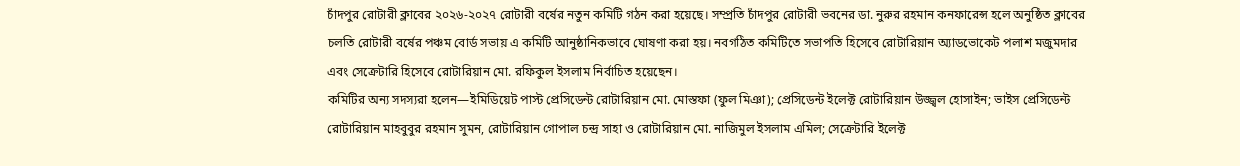চাঁদপুর রোটারী ক্লাবের ২০২৬-২০২৭ রোটারী বর্ষের নতুন কমিটি গঠন করা হয়েছে। সম্প্রতি চাঁদপুর রোটারী ভবনের ডা. নুরুর রহমান কনফারেন্স হলে অনুষ্ঠিত ক্লাবের চলতি রোটারী বর্ষের পঞ্চম বোর্ড সভায় এ কমিটি আনুষ্ঠানিকভাবে ঘোষণা করা হয়। নবগঠিত কমিটিতে সভাপতি হিসেবে রোটারিয়ান অ্যাডভোকেট পলাশ মজুমদার এবং সেক্রেটারি হিসেবে রোটারিয়ান মো. রফিকুল ইসলাম নির্বাচিত হয়েছেন।
কমিটির অন্য সদস্যরা হলেন—ইমিডিয়েট পাস্ট প্রেসিডেন্ট রোটারিয়ান মো. মোস্তফা (ফুল মিঞা); প্রেসিডেন্ট ইলেক্ট রোটারিয়ান উজ্জ্বল হোসাইন; ভাইস প্রেসিডেন্ট রোটারিয়ান মাহবুবুর রহমান সুমন, রোটারিয়ান গোপাল চন্দ্র সাহা ও রোটারিয়ান মো. নাজিমুল ইসলাম এমিল; সেক্রেটারি ইলেক্ট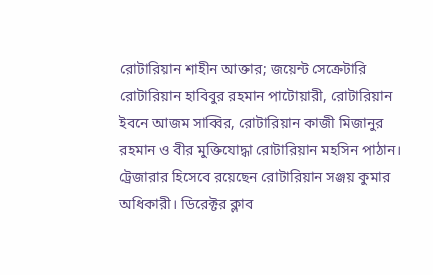রোটারিয়ান শাহীন আক্তার; জয়েন্ট সেক্রেটারি রোটারিয়ান হাবিবুর রহমান পাটোয়ারী, রোটারিয়ান ইবনে আজম সাব্বির, রোটারিয়ান কাজী মিজানুর রহমান ও বীর মুক্তিযোদ্ধা রোটারিয়ান মহসিন পাঠান। ট্রেজারার হিসেবে রয়েছেন রোটারিয়ান সঞ্জয় কুমার অধিকারী। ডিরেক্টর ক্লাব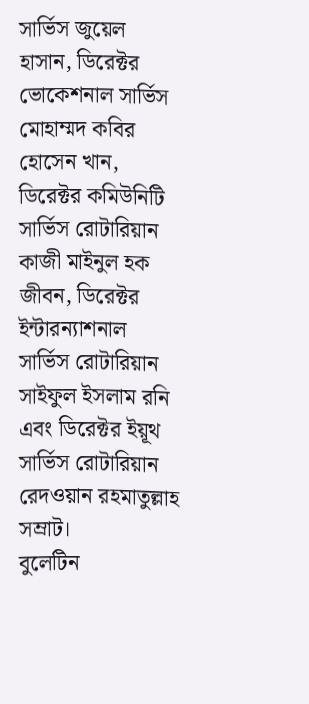সার্ভিস জুয়েল হাসান, ডিরেক্টর ভোকেশনাল সার্ভিস মোহাম্মদ কবির হোসেন খান, ডিরেক্টর কমিউনিটি সার্ভিস রোটারিয়ান কাজী মাইনুল হক জীবন, ডিরেক্টর ইন্টারন্যাশনাল সার্ভিস রোটারিয়ান সাইফুল ইসলাম রনি এবং ডিরেক্টর ইয়ূথ সার্ভিস রোটারিয়ান রেদওয়ান রহমাতুল্লাহ সম্রাট।
বুলেটিন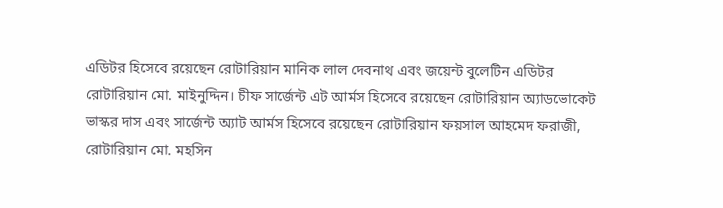এডিটর হিসেবে রয়েছেন রোটারিয়ান মানিক লাল দেবনাথ এবং জয়েন্ট বুলেটিন এডিটর রোটারিয়ান মো. মাইনুদ্দিন। চীফ সার্জেন্ট এট আর্মস হিসেবে রয়েছেন রোটারিয়ান অ্যাডভোকেট ভাস্কর দাস এবং সার্জেন্ট অ্যাট আর্মস হিসেবে রয়েছেন রোটারিয়ান ফয়সাল আহমেদ ফরাজী, রোটারিয়ান মো. মহসিন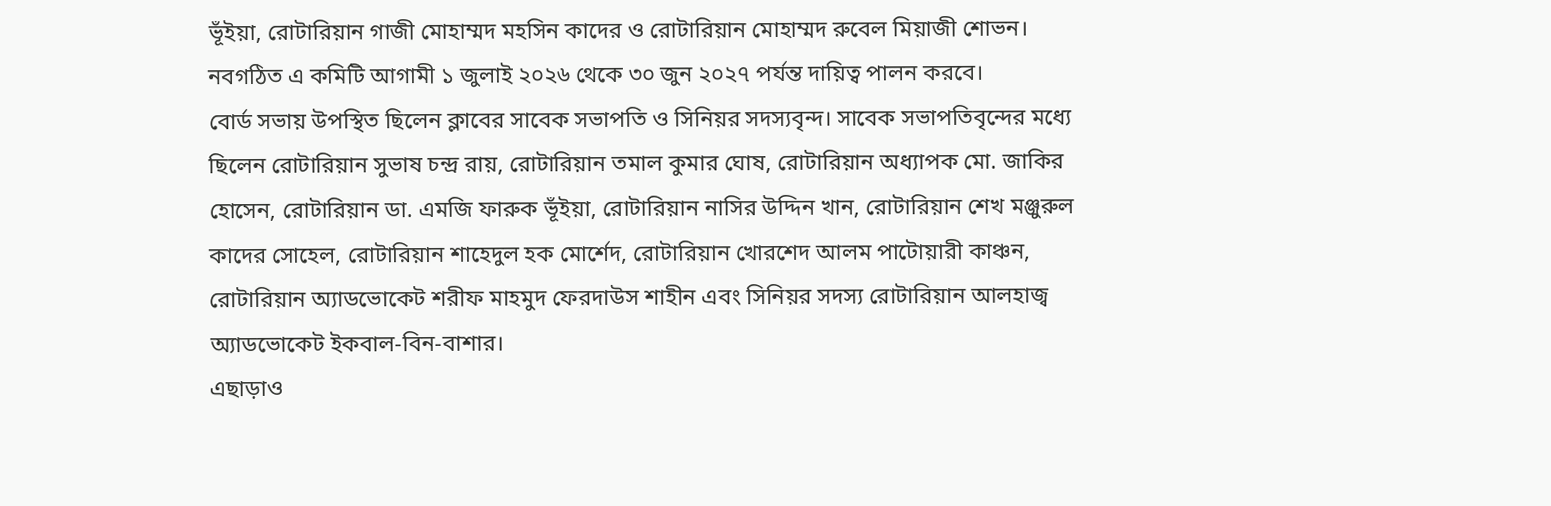ভূঁইয়া, রোটারিয়ান গাজী মোহাম্মদ মহসিন কাদের ও রোটারিয়ান মোহাম্মদ রুবেল মিয়াজী শোভন। নবগঠিত এ কমিটি আগামী ১ জুলাই ২০২৬ থেকে ৩০ জুন ২০২৭ পর্যন্ত দায়িত্ব পালন করবে।
বোর্ড সভায় উপস্থিত ছিলেন ক্লাবের সাবেক সভাপতি ও সিনিয়র সদস্যবৃন্দ। সাবেক সভাপতিবৃন্দের মধ্যে ছিলেন রোটারিয়ান সুভাষ চন্দ্র রায়, রোটারিয়ান তমাল কুমার ঘোষ, রোটারিয়ান অধ্যাপক মো. জাকির হোসেন, রোটারিয়ান ডা. এমজি ফারুক ভূঁইয়া, রোটারিয়ান নাসির উদ্দিন খান, রোটারিয়ান শেখ মঞ্জুরুল কাদের সোহেল, রোটারিয়ান শাহেদুল হক মোর্শেদ, রোটারিয়ান খোরশেদ আলম পাটোয়ারী কাঞ্চন, রোটারিয়ান অ্যাডভোকেট শরীফ মাহমুদ ফেরদাউস শাহীন এবং সিনিয়র সদস্য রোটারিয়ান আলহাজ্ব অ্যাডভোকেট ইকবাল-বিন-বাশার।
এছাড়াও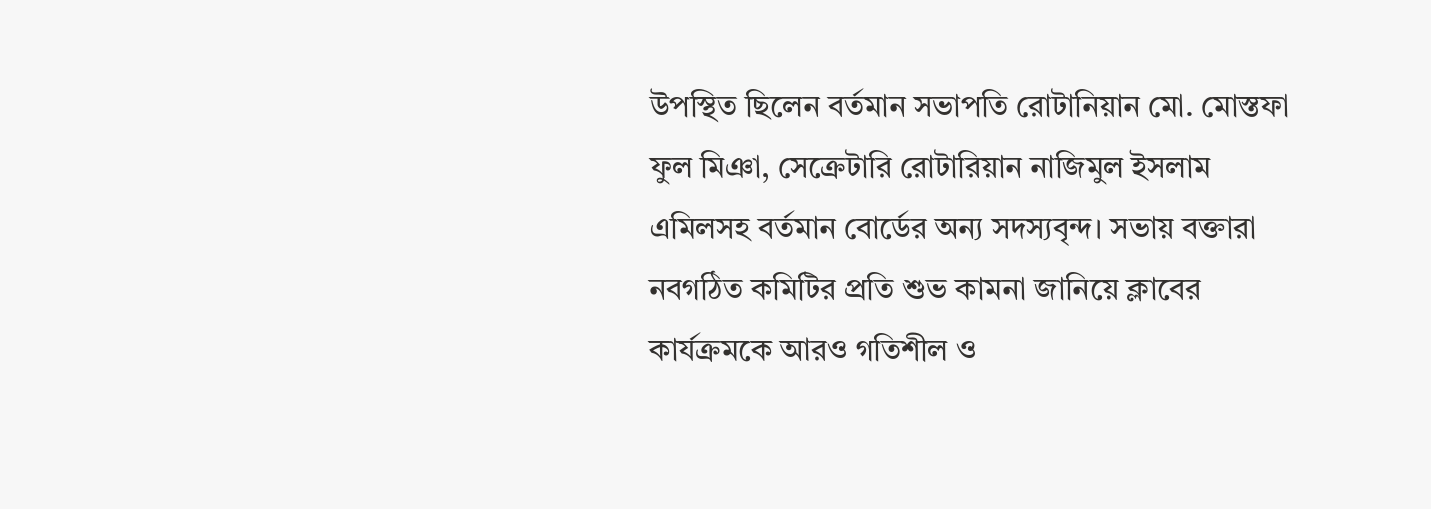উপস্থিত ছিলেন বর্তমান সভাপতি রোটানিয়ান মো. মোস্তফা ফুল মিঞা, সেক্রেটারি রোটারিয়ান নাজিমুল ইসলাম এমিলসহ বর্তমান বোর্ডের অন্য সদস্যবৃন্দ। সভায় বক্তারা নবগঠিত কমিটির প্রতি শুভ কামনা জানিয়ে ক্লাবের কার্যক্রমকে আরও গতিশীল ও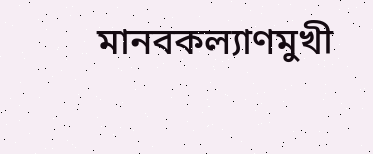মানবকল্যাণমুখী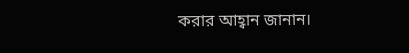করার আহ্বান জানান।